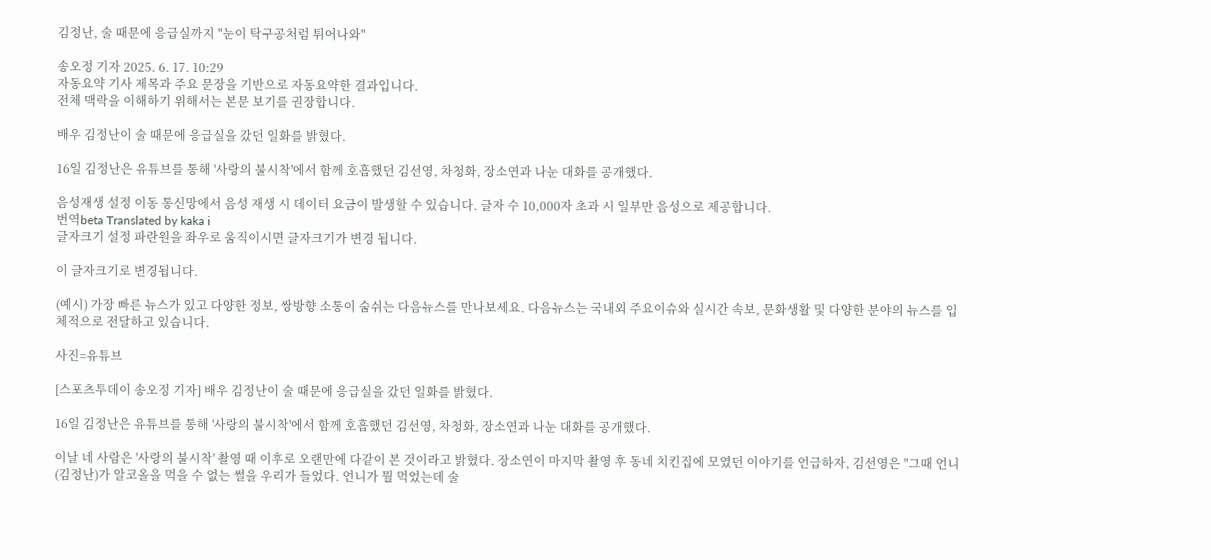김정난, 술 때문에 응급실까지 "눈이 탁구공처럼 튀어나와"

송오정 기자 2025. 6. 17. 10:29
자동요약 기사 제목과 주요 문장을 기반으로 자동요약한 결과입니다.
전체 맥락을 이해하기 위해서는 본문 보기를 권장합니다.

배우 김정난이 술 때문에 응급실을 갔던 일화를 밝혔다.

16일 김정난은 유튜브를 통해 '사랑의 불시착'에서 함께 호흡했던 김선영, 차청화, 장소연과 나눈 대화를 공개했다.

음성재생 설정 이동 통신망에서 음성 재생 시 데이터 요금이 발생할 수 있습니다. 글자 수 10,000자 초과 시 일부만 음성으로 제공합니다.
번역beta Translated by kaka i
글자크기 설정 파란원을 좌우로 움직이시면 글자크기가 변경 됩니다.

이 글자크기로 변경됩니다.

(예시) 가장 빠른 뉴스가 있고 다양한 정보, 쌍방향 소통이 숨쉬는 다음뉴스를 만나보세요. 다음뉴스는 국내외 주요이슈와 실시간 속보, 문화생활 및 다양한 분야의 뉴스를 입체적으로 전달하고 있습니다.

사진=유튜브

[스포츠투데이 송오정 기자] 배우 김정난이 술 때문에 응급실을 갔던 일화를 밝혔다.

16일 김정난은 유튜브를 통해 '사랑의 불시착'에서 함께 호흡했던 김선영, 차청화, 장소연과 나눈 대화를 공개했다.

이날 네 사람은 '사랑의 불시착' 촬영 때 이후로 오랜만에 다같이 본 것이라고 밝혔다. 장소연이 마지막 촬영 후 동네 치킨집에 모였던 이야기를 언급하자, 김선영은 "그때 언니(김정난)가 알코올을 먹을 수 없는 썰을 우리가 들었다. 언니가 뭘 먹었는데 술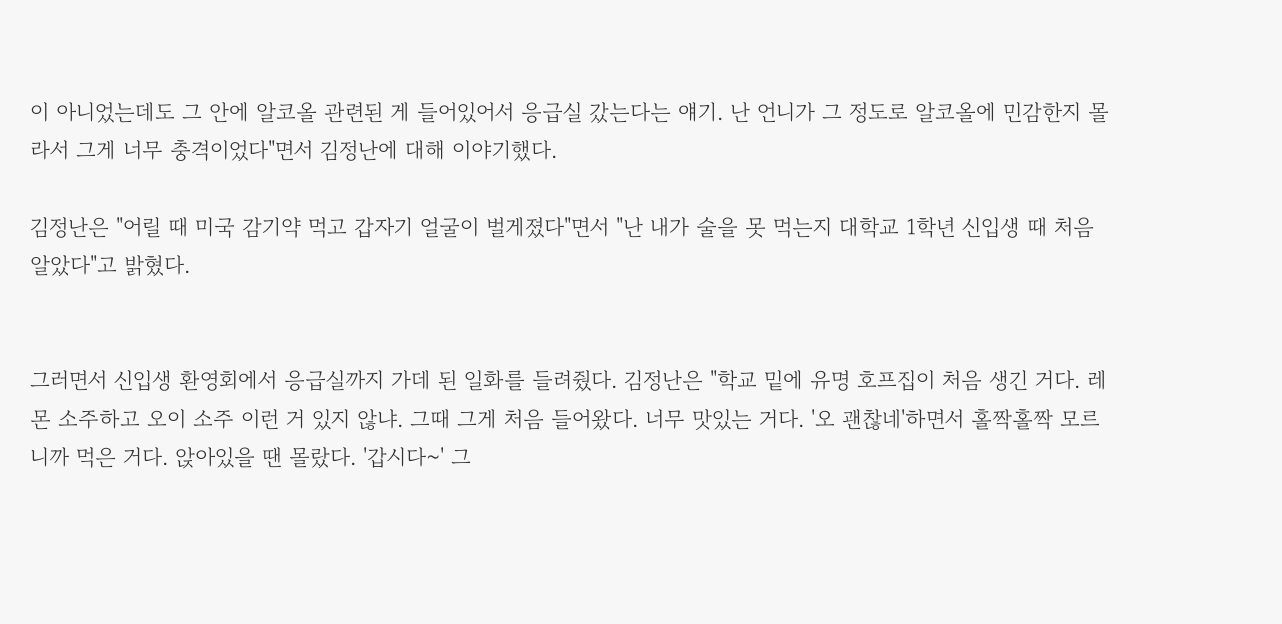이 아니었는데도 그 안에 알코올 관련된 게 들어있어서 응급실 갔는다는 얘기. 난 언니가 그 정도로 알코올에 민감한지 몰라서 그게 너무 충격이었다"면서 김정난에 대해 이야기했다.

김정난은 "어릴 때 미국 감기약 먹고 갑자기 얼굴이 벌게졌다"면서 "난 내가 술을 못 먹는지 대학교 1학년 신입생 때 처음 알았다"고 밝혔다.


그러면서 신입생 환영회에서 응급실까지 가데 된 일화를 들려줬다. 김정난은 "학교 밑에 유명 호프집이 처음 생긴 거다. 레몬 소주하고 오이 소주 이런 거 있지 않냐. 그때 그게 처음 들어왔다. 너무 맛있는 거다. '오 괜찮네'하면서 홀짝홀짝 모르니까 먹은 거다. 앉아있을 땐 몰랐다. '갑시다~' 그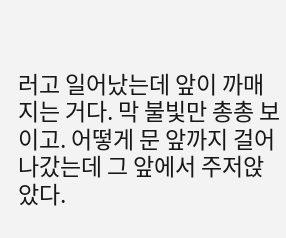러고 일어났는데 앞이 까매지는 거다. 막 불빛만 총총 보이고. 어떻게 문 앞까지 걸어 나갔는데 그 앞에서 주저앉았다.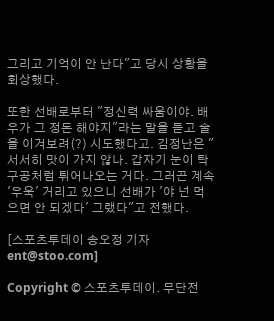그리고 기억이 안 난다"고 당시 상황을 회상했다.

또한 선배로부터 "정신력 싸움이야. 배우가 그 정돈 해야지"라는 말을 듣고 술을 이겨보려(?) 시도했다고. 김정난은 "서서히 맛이 가지 않나. 갑자기 눈이 탁구공처럼 튀어나오는 거다. 그러곤 계속 '우욱' 거리고 있으니 선배가 '야 넌 먹으면 안 되겠다' 그랬다"고 전했다.

[스포츠투데이 송오정 기자 ent@stoo.com]

Copyright © 스포츠투데이. 무단전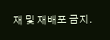재 및 재배포 금지.